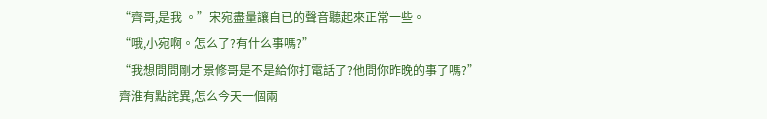“齊哥,是我 。”宋宛盡量讓自已的聲音聽起來正常一些。
“哦,小宛啊。怎么了?有什么事嗎?”
“我想問問剛才景修哥是不是給你打電話了?他問你昨晚的事了嗎?”
齊淮有點詫異,怎么今天一個兩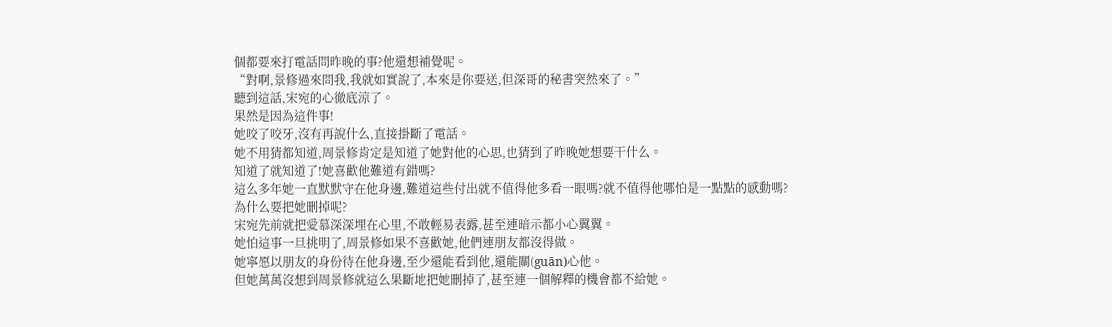個都要來打電話問昨晚的事?他還想補覺呢。
“對啊,景修過來問我,我就如實說了,本來是你要送,但深哥的秘書突然來了。”
聽到這話,宋宛的心徹底涼了。
果然是因為這件事!
她咬了咬牙,沒有再說什么,直接掛斷了電話。
她不用猜都知道,周景修肯定是知道了她對他的心思,也猜到了昨晚她想要干什么。
知道了就知道了!她喜歡他難道有錯嗎?
這么多年她一直默默守在他身邊,難道這些付出就不值得他多看一眼嗎?就不值得他哪怕是一點點的感動嗎?
為什么要把她刪掉呢?
宋宛先前就把愛慕深深埋在心里,不敢輕易表露,甚至連暗示都小心翼翼。
她怕這事一旦挑明了,周景修如果不喜歡她,他們連朋友都沒得做。
她寧愿以朋友的身份待在他身邊,至少還能看到他,還能關(guān)心他。
但她萬萬沒想到周景修就這么果斷地把她刪掉了,甚至連一個解釋的機會都不給她。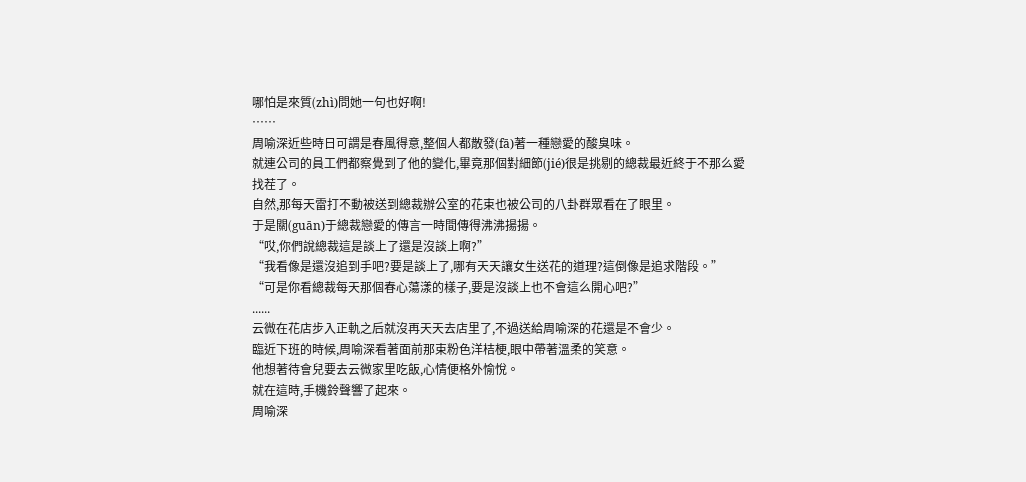哪怕是來質(zhì)問她一句也好啊!
……
周喻深近些時日可謂是春風得意,整個人都散發(fā)著一種戀愛的酸臭味。
就連公司的員工們都察覺到了他的變化,畢竟那個對細節(jié)很是挑剔的總裁最近終于不那么愛找茬了。
自然,那每天雷打不動被送到總裁辦公室的花束也被公司的八卦群眾看在了眼里。
于是關(guān)于總裁戀愛的傳言一時間傳得沸沸揚揚。
“哎,你們說總裁這是談上了還是沒談上啊?”
“我看像是還沒追到手吧?要是談上了,哪有天天讓女生送花的道理?這倒像是追求階段。”
“可是你看總裁每天那個春心蕩漾的樣子,要是沒談上也不會這么開心吧?”
......
云微在花店步入正軌之后就沒再天天去店里了,不過送給周喻深的花還是不會少。
臨近下班的時候,周喻深看著面前那束粉色洋桔梗,眼中帶著溫柔的笑意。
他想著待會兒要去云微家里吃飯,心情便格外愉悅。
就在這時,手機鈴聲響了起來。
周喻深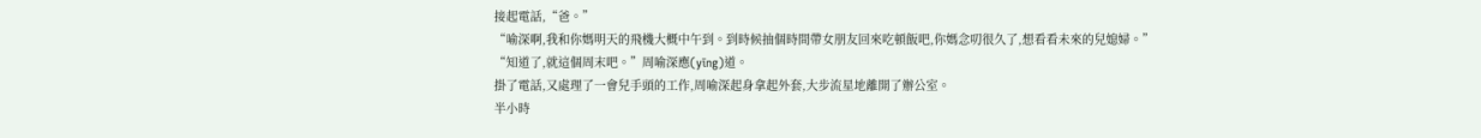接起電話,“爸。”
“喻深啊,我和你媽明天的飛機大概中午到。到時候抽個時間帶女朋友回來吃頓飯吧,你媽念叨很久了,想看看未來的兒媳婦。”
“知道了,就這個周末吧。”周喻深應(yīng)道。
掛了電話,又處理了一會兒手頭的工作,周喻深起身拿起外套,大步流星地離開了辦公室。
半小時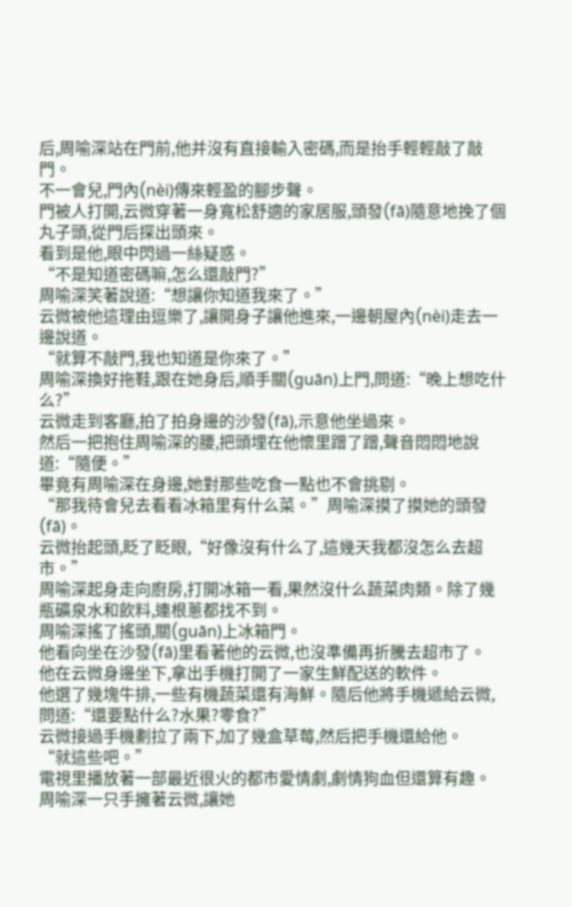后,周喻深站在門前,他并沒有直接輸入密碼,而是抬手輕輕敲了敲門。
不一會兒,門內(nèi)傳來輕盈的腳步聲。
門被人打開,云微穿著一身寬松舒適的家居服,頭發(fā)隨意地挽了個丸子頭,從門后探出頭來。
看到是他,眼中閃過一絲疑惑。
“不是知道密碼嘛,怎么還敲門?”
周喻深笑著說道:“想讓你知道我來了。”
云微被他這理由逗樂了,讓開身子讓他進來,一邊朝屋內(nèi)走去一邊說道。
“就算不敲門,我也知道是你來了。”
周喻深換好拖鞋,跟在她身后,順手關(guān)上門,問道:“晚上想吃什么?”
云微走到客廳,拍了拍身邊的沙發(fā),示意他坐過來。
然后一把抱住周喻深的腰,把頭埋在他懷里蹭了蹭,聲音悶悶地說道:“隨便。”
畢竟有周喻深在身邊,她對那些吃食一點也不會挑剔。
“那我待會兒去看看冰箱里有什么菜。”周喻深摸了摸她的頭發(fā)。
云微抬起頭,眨了眨眼,“好像沒有什么了,這幾天我都沒怎么去超市。”
周喻深起身走向廚房,打開冰箱一看,果然沒什么蔬菜肉類。除了幾瓶礦泉水和飲料,連根蔥都找不到。
周喻深搖了搖頭,關(guān)上冰箱門。
他看向坐在沙發(fā)里看著他的云微,也沒準備再折騰去超市了。
他在云微身邊坐下,拿出手機打開了一家生鮮配送的軟件。
他選了幾塊牛排,一些有機蔬菜還有海鮮。隨后他將手機遞給云微,問道:“還要點什么?水果?零食?”
云微接過手機劃拉了兩下,加了幾盒草莓,然后把手機還給他。
“就這些吧。”
電視里播放著一部最近很火的都市愛情劇,劇情狗血但還算有趣。
周喻深一只手擁著云微,讓她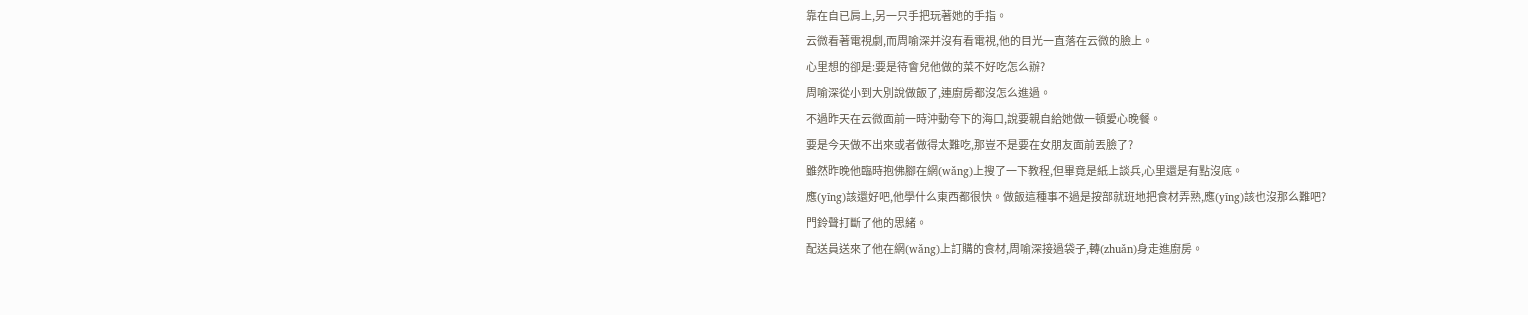靠在自已肩上,另一只手把玩著她的手指。
云微看著電視劇,而周喻深并沒有看電視,他的目光一直落在云微的臉上。
心里想的卻是:要是待會兒他做的菜不好吃怎么辦?
周喻深從小到大別說做飯了,連廚房都沒怎么進過。
不過昨天在云微面前一時沖動夸下的海口,說要親自給她做一頓愛心晚餐。
要是今天做不出來或者做得太難吃,那豈不是要在女朋友面前丟臉了?
雖然昨晚他臨時抱佛腳在網(wǎng)上搜了一下教程,但畢竟是紙上談兵,心里還是有點沒底。
應(yīng)該還好吧,他學什么東西都很快。做飯這種事不過是按部就班地把食材弄熟,應(yīng)該也沒那么難吧?
門鈴聲打斷了他的思緒。
配送員送來了他在網(wǎng)上訂購的食材,周喻深接過袋子,轉(zhuǎn)身走進廚房。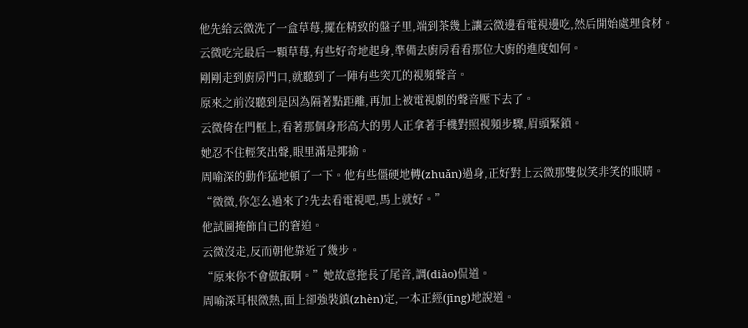他先給云微洗了一盒草莓,擺在精致的盤子里,端到茶幾上讓云微邊看電視邊吃,然后開始處理食材。
云微吃完最后一顆草莓,有些好奇地起身,準備去廚房看看那位大廚的進度如何。
剛剛走到廚房門口,就聽到了一陣有些突兀的視頻聲音。
原來之前沒聽到是因為隔著點距離,再加上被電視劇的聲音壓下去了。
云微倚在門框上,看著那個身形高大的男人正拿著手機對照視頻步驟,眉頭緊鎖。
她忍不住輕笑出聲,眼里滿是揶揄。
周喻深的動作猛地頓了一下。他有些僵硬地轉(zhuǎn)過身,正好對上云微那雙似笑非笑的眼睛。
“微微,你怎么過來了?先去看電視吧,馬上就好。”
他試圖掩飾自已的窘迫。
云微沒走,反而朝他靠近了幾步。
“原來你不會做飯啊。”她故意拖長了尾音,調(diào)侃道。
周喻深耳根微熱,面上卻強裝鎮(zhèn)定,一本正經(jīng)地說道。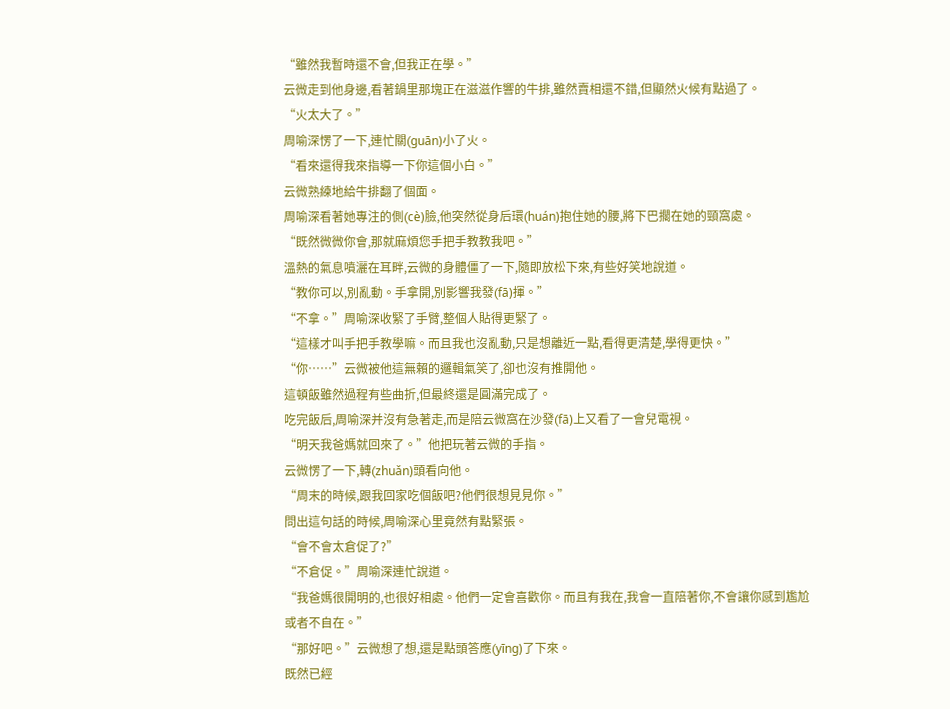“雖然我暫時還不會,但我正在學。”
云微走到他身邊,看著鍋里那塊正在滋滋作響的牛排,雖然賣相還不錯,但顯然火候有點過了。
“火太大了。”
周喻深愣了一下,連忙關(guān)小了火。
“看來還得我來指導一下你這個小白。”
云微熟練地給牛排翻了個面。
周喻深看著她專注的側(cè)臉,他突然從身后環(huán)抱住她的腰,將下巴擱在她的頸窩處。
“既然微微你會,那就麻煩您手把手教教我吧。”
溫熱的氣息噴灑在耳畔,云微的身體僵了一下,隨即放松下來,有些好笑地說道。
“教你可以,別亂動。手拿開,別影響我發(fā)揮。”
“不拿。”周喻深收緊了手臂,整個人貼得更緊了。
“這樣才叫手把手教學嘛。而且我也沒亂動,只是想離近一點,看得更清楚,學得更快。”
“你……”云微被他這無賴的邏輯氣笑了,卻也沒有推開他。
這頓飯雖然過程有些曲折,但最終還是圓滿完成了。
吃完飯后,周喻深并沒有急著走,而是陪云微窩在沙發(fā)上又看了一會兒電視。
“明天我爸媽就回來了。”他把玩著云微的手指。
云微愣了一下,轉(zhuǎn)頭看向他。
“周末的時候,跟我回家吃個飯吧?他們很想見見你。”
問出這句話的時候,周喻深心里竟然有點緊張。
“會不會太倉促了?”
“不倉促。”周喻深連忙說道。
“我爸媽很開明的,也很好相處。他們一定會喜歡你。而且有我在,我會一直陪著你,不會讓你感到尷尬或者不自在。”
“那好吧。”云微想了想,還是點頭答應(yīng)了下來。
既然已經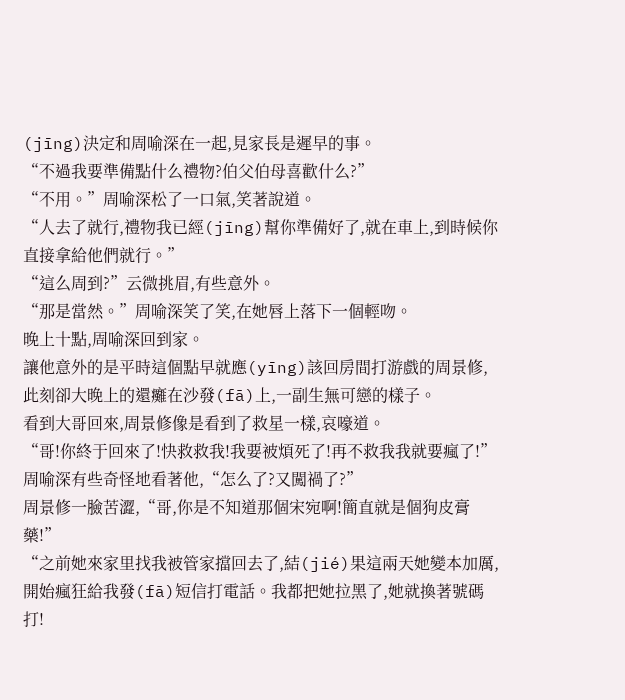(jīng)決定和周喻深在一起,見家長是遲早的事。
“不過我要準備點什么禮物?伯父伯母喜歡什么?”
“不用。”周喻深松了一口氣,笑著說道。
“人去了就行,禮物我已經(jīng)幫你準備好了,就在車上,到時候你直接拿給他們就行。”
“這么周到?”云微挑眉,有些意外。
“那是當然。”周喻深笑了笑,在她唇上落下一個輕吻。
晚上十點,周喻深回到家。
讓他意外的是平時這個點早就應(yīng)該回房間打游戲的周景修,此刻卻大晚上的還癱在沙發(fā)上,一副生無可戀的樣子。
看到大哥回來,周景修像是看到了救星一樣,哀嚎道。
“哥!你終于回來了!快救救我!我要被煩死了!再不救我我就要瘋了!”
周喻深有些奇怪地看著他,“怎么了?又闖禍了?”
周景修一臉苦澀,“哥,你是不知道那個宋宛啊!簡直就是個狗皮膏藥!”
“之前她來家里找我被管家擋回去了,結(jié)果這兩天她變本加厲,開始瘋狂給我發(fā)短信打電話。我都把她拉黑了,她就換著號碼打!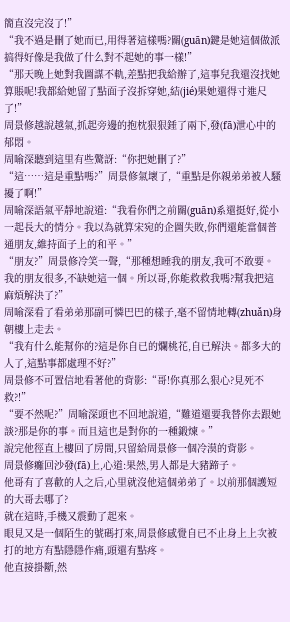簡直沒完沒了!”
“我不過是刪了她而已,用得著這樣嗎?關(guān)鍵是她這個做派搞得好像是我做了什么對不起她的事一樣!”
“那天晚上她對我圖謀不軌,差點把我給辦了,這事兒我還沒找她算賬呢!我都給她留了點面子沒拆穿她,結(jié)果她還得寸進尺了!”
周景修越說越氣,抓起旁邊的抱枕狠狠錘了兩下,發(fā)泄心中的郁悶。
周喻深聽到這里有些驚訝:“你把她刪了?”
“這……這是重點嗎?”周景修氣壞了,“重點是你親弟弟被人騷擾了啊!”
周喻深語氣平靜地說道:“我看你們之前關(guān)系還挺好,從小一起長大的情分。我以為就算宋宛的企圖失敗,你們還能當個普通朋友,維持面子上的和平。”
“朋友?”周景修冷笑一聲,“那種想睡我的朋友,我可不敢要。我的朋友很多,不缺她這一個。所以哥,你能救救我嗎?幫我把這麻煩解決了?”
周喻深看了看弟弟那副可憐巴巴的樣子,毫不留情地轉(zhuǎn)身朝樓上走去。
“我有什么能幫你的?這是你自已的爛桃花,自已解決。都多大的人了,這點事都處理不好?”
周景修不可置信地看著他的背影:“哥!你真那么狠心?見死不救?!”
“要不然呢?”周喻深頭也不回地說道,“難道還要我替你去跟她談?那是你的事。而且這也是對你的一種鍛煉。”
說完他徑直上樓回了房間,只留給周景修一個冷漠的背影。
周景修癱回沙發(fā)上,心道:果然,男人都是大豬蹄子。
他哥有了喜歡的人之后,心里就沒他這個弟弟了。以前那個護短的大哥去哪了?
就在這時,手機又震動了起來。
眼見又是一個陌生的號碼打來,周景修感覺自已不止身上上次被打的地方有點隱隱作痛,頭還有點疼。
他直接掛斷,然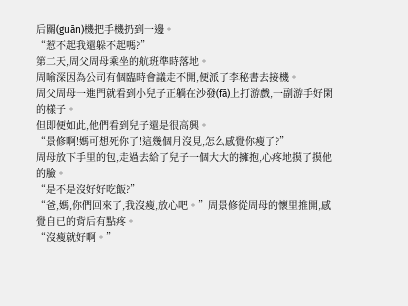后關(guān)機把手機扔到一邊。
“惹不起我還躲不起嗎?”
第二天,周父周母乘坐的航班準時落地。
周喻深因為公司有個臨時會議走不開,便派了李秘書去接機。
周父周母一進門就看到小兒子正躺在沙發(fā)上打游戲,一副游手好閑的樣子。
但即便如此,他們看到兒子還是很高興。
“景修啊!媽可想死你了!這幾個月沒見,怎么感覺你瘦了?”
周母放下手里的包,走過去給了兒子一個大大的擁抱,心疼地摸了摸他的臉。
“是不是沒好好吃飯?”
“爸,媽,你們回來了,我沒瘦,放心吧。”周景修從周母的懷里推開,感覺自已的背后有點疼。
“沒瘦就好啊。”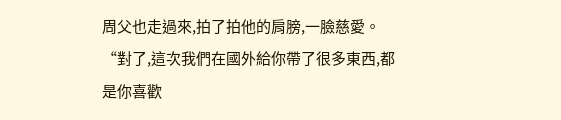周父也走過來,拍了拍他的肩膀,一臉慈愛。
“對了,這次我們在國外給你帶了很多東西,都是你喜歡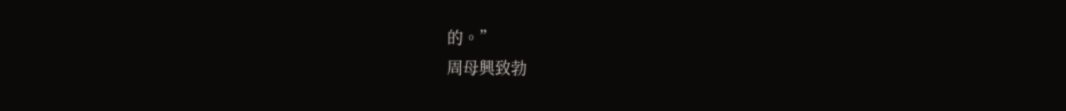的。”
周母興致勃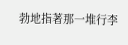勃地指著那一堆行李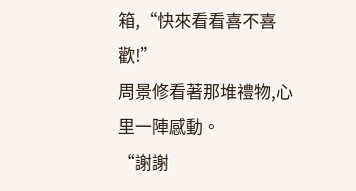箱,“快來看看喜不喜歡!”
周景修看著那堆禮物,心里一陣感動。
“謝謝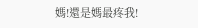媽!還是媽最疼我!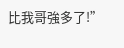比我哥強多了!”